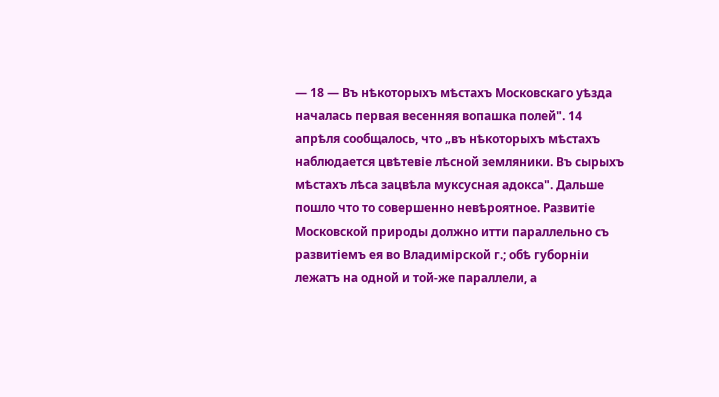— 18 — Въ нѣкоторыхъ мѣстахъ Московскаго уѣзда началась первая весенняя вопашка полей". 14 апрѣля сообщалось, что „въ нѣкоторыхъ мѣстахъ наблюдается цвѣтевіе лѣсной земляники. Въ сырыхъ мѣстахъ лѣса зацвѣла муксусная адокса". Дальше пошло что то совершенно невѣроятное. Развитіе Московской природы должно итти параллельно съ развитіемъ ея во Владимірской г.; обѣ губорніи лежатъ на одной и той-же параллели, а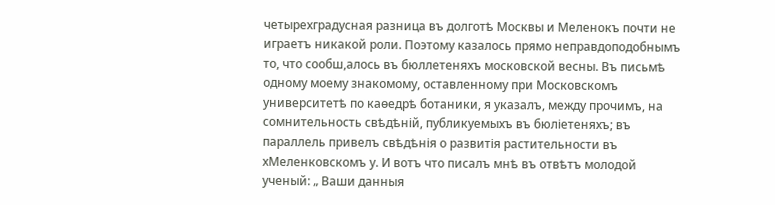четырехградусная разница въ долготѣ Москвы и Меленокъ почти не играетъ никакой роли. Поэтому казалось прямо неправдоподобнымъ то, что сообш,алось въ бюллетеняхъ московской весны. Въ письмѣ одному моему знакомому, оставленному при Московскомъ университетѣ по каѳедрѣ ботаники, я указалъ, между прочимъ, на сомнительность свѣдѣній, публикуемыхъ въ бюліетеняхъ; въ параллель привелъ свѣдѣнія о развитія растительности въ хМеленковскомъ у. И вотъ что писалъ мнѣ въ отвѣтъ молодой ученый: „ Ваши данныя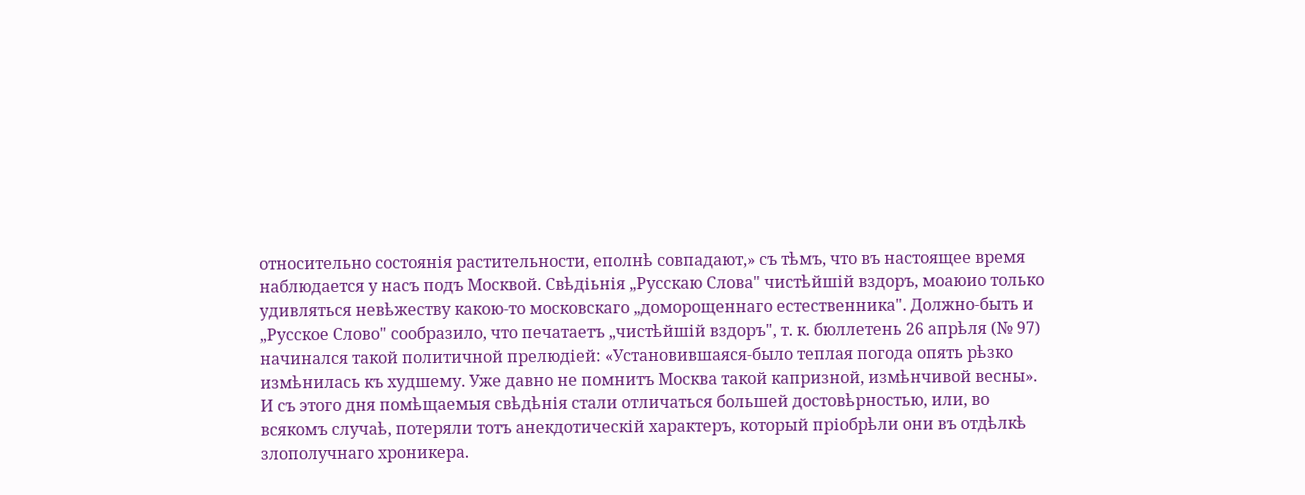относительно состоянія растительности, еполнѣ совпадают,» съ тѣмъ, что въ настоящее время наблюдается у насъ подъ Москвой. Свѣдіьнія „Русскаю Слова" чистѣйшій вздоръ, моаюио только удивляться невѣжеству какою-то московскаго „доморощеннаго естественника". Должно-быть и „Русское Слово" сообразило, что печатаетъ „чистѣйшій вздоръ", т. к. бюллетень 26 апрѣля (№ 97) начинался такой политичной прелюдіей: «Установившаяся-было теплая погода опять рѣзко измѣнилась къ худшему. Уже давно не помнитъ Москва такой капризной, измѣнчивой весны». И съ этого дня помѣщаемыя свѣдѣнія стали отличаться большей достовѣрностью, или, во всякомъ случаѣ, потеряли тотъ анекдотическій характеръ, который пріобрѣли они въ отдѣлкѣ злополучнаго хроникера.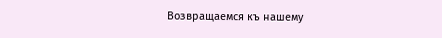Возвращаемся къ нашему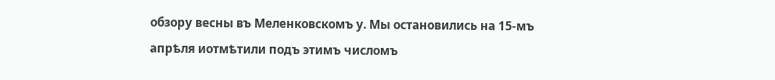обзору весны въ Меленковскомъ у. Мы остановились на 15-мъ апрѣля иотмѣтили подъ этимъ числомъ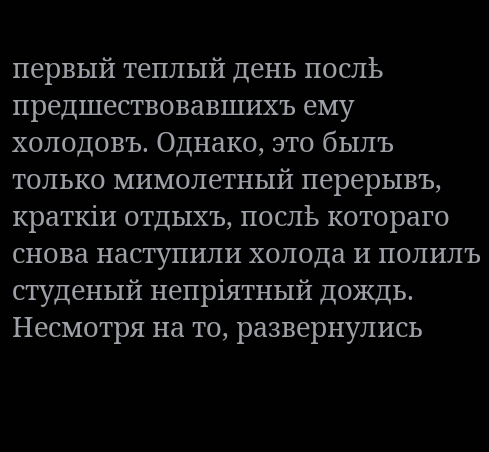первый теплый день послѣ предшествовавшихъ ему холодовъ. Однако, это былъ только мимолетный перерывъ, краткіи отдыхъ, послѣ котораго снова наступили холода и полилъ студеный непріятный дождь. Несмотря на то, развернулись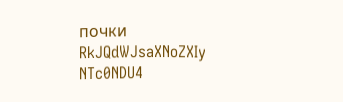почки
RkJQdWJsaXNoZXIy NTc0NDU4